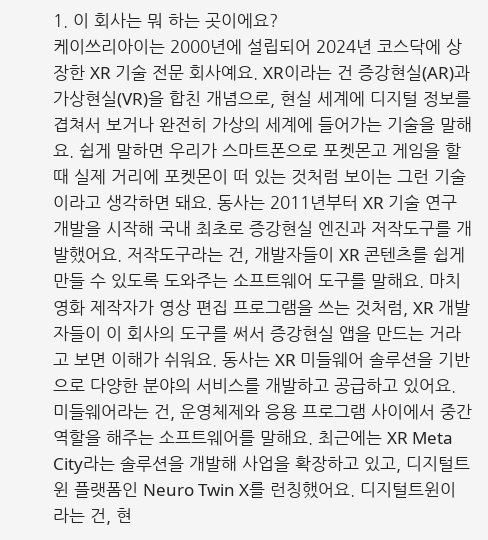1. 이 회사는 뭐 하는 곳이에요?
케이쓰리아이는 2000년에 설립되어 2024년 코스닥에 상장한 XR 기술 전문 회사예요. XR이라는 건 증강현실(AR)과 가상현실(VR)을 합친 개념으로, 현실 세계에 디지털 정보를 겹쳐서 보거나 완전히 가상의 세계에 들어가는 기술을 말해요. 쉽게 말하면 우리가 스마트폰으로 포켓몬고 게임을 할 때 실제 거리에 포켓몬이 떠 있는 것처럼 보이는 그런 기술이라고 생각하면 돼요. 동사는 2011년부터 XR 기술 연구개발을 시작해 국내 최초로 증강현실 엔진과 저작도구를 개발했어요. 저작도구라는 건, 개발자들이 XR 콘텐츠를 쉽게 만들 수 있도록 도와주는 소프트웨어 도구를 말해요. 마치 영화 제작자가 영상 편집 프로그램을 쓰는 것처럼, XR 개발자들이 이 회사의 도구를 써서 증강현실 앱을 만드는 거라고 보면 이해가 쉬워요. 동사는 XR 미들웨어 솔루션을 기반으로 다양한 분야의 서비스를 개발하고 공급하고 있어요. 미들웨어라는 건, 운영체제와 응용 프로그램 사이에서 중간 역할을 해주는 소프트웨어를 말해요. 최근에는 XR Meta City라는 솔루션을 개발해 사업을 확장하고 있고, 디지털트윈 플랫폼인 Neuro Twin X를 런칭했어요. 디지털트윈이라는 건, 현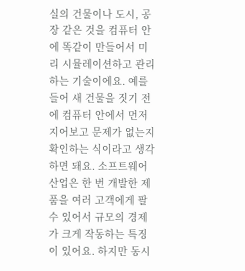실의 건물이나 도시, 공장 같은 것을 컴퓨터 안에 똑같이 만들어서 미리 시뮬레이션하고 관리하는 기술이에요. 예를 들어 새 건물을 짓기 전에 컴퓨터 안에서 먼저 지어보고 문제가 없는지 확인하는 식이라고 생각하면 돼요. 소프트웨어 산업은 한 번 개발한 제품을 여러 고객에게 팔 수 있어서 규모의 경제가 크게 작동하는 특징이 있어요. 하지만 동시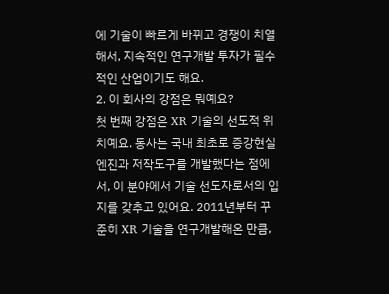에 기술이 빠르게 바뀌고 경쟁이 치열해서, 지속적인 연구개발 투자가 필수적인 산업이기도 해요.
2. 이 회사의 강점은 뭐예요?
첫 번째 강점은 XR 기술의 선도적 위치예요. 동사는 국내 최초로 증강현실 엔진과 저작도구를 개발했다는 점에서, 이 분야에서 기술 선도자로서의 입지를 갖추고 있어요. 2011년부터 꾸준히 XR 기술을 연구개발해온 만큼,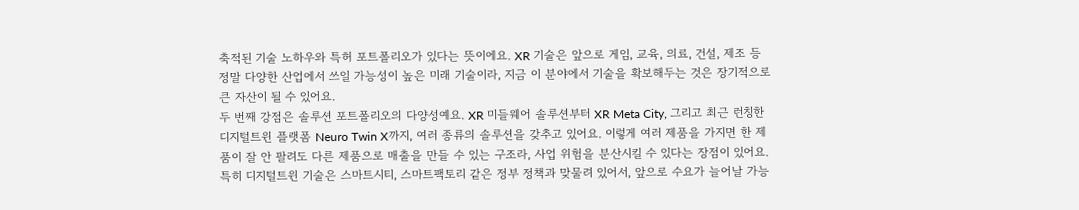축적된 기술 노하우와 특허 포트폴리오가 있다는 뜻이에요. XR 기술은 앞으로 게임, 교육, 의료, 건설, 제조 등 정말 다양한 산업에서 쓰일 가능성이 높은 미래 기술이라, 지금 이 분야에서 기술을 확보해두는 것은 장기적으로 큰 자산이 될 수 있어요.
두 번째 강점은 솔루션 포트폴리오의 다양성예요. XR 미들웨어 솔루션부터 XR Meta City, 그리고 최근 런칭한 디지털트윈 플랫폼 Neuro Twin X까지, 여러 종류의 솔루션을 갖추고 있어요. 이렇게 여러 제품을 가지면 한 제품이 잘 안 팔려도 다른 제품으로 매출을 만들 수 있는 구조라, 사업 위험을 분산시킬 수 있다는 장점이 있어요. 특히 디지털트윈 기술은 스마트시티, 스마트팩토리 같은 정부 정책과 맞물려 있어서, 앞으로 수요가 늘어날 가능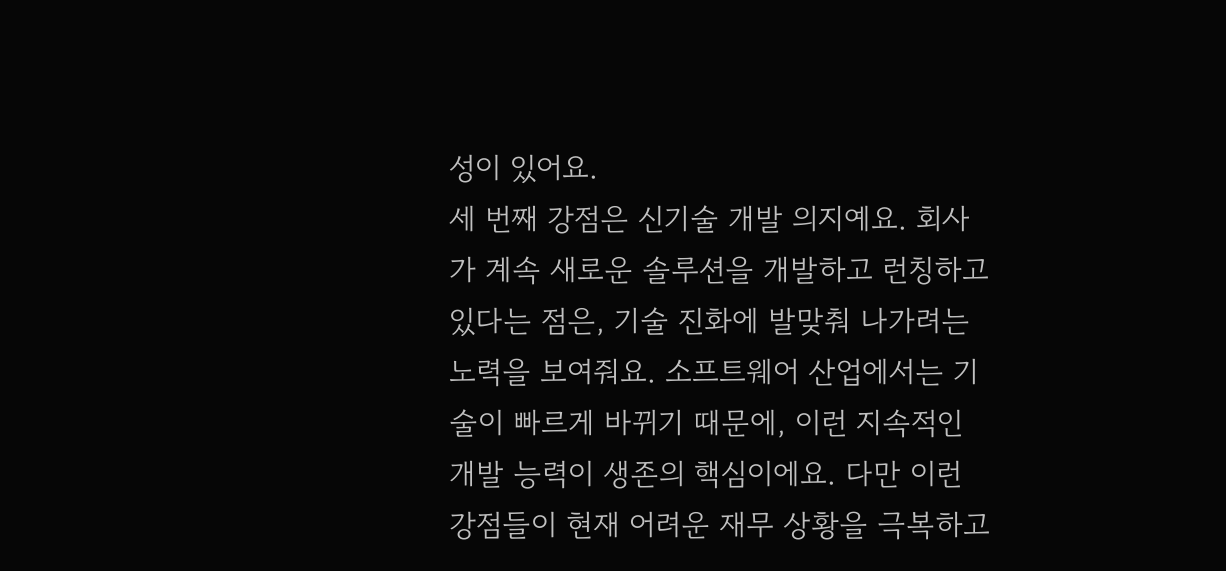성이 있어요.
세 번째 강점은 신기술 개발 의지예요. 회사가 계속 새로운 솔루션을 개발하고 런칭하고 있다는 점은, 기술 진화에 발맞춰 나가려는 노력을 보여줘요. 소프트웨어 산업에서는 기술이 빠르게 바뀌기 때문에, 이런 지속적인 개발 능력이 생존의 핵심이에요. 다만 이런 강점들이 현재 어려운 재무 상황을 극복하고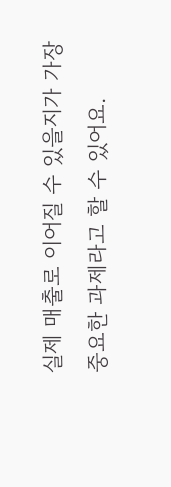실제 매출로 이어질 수 있을지가 가장 중요한 과제라고 할 수 있어요.